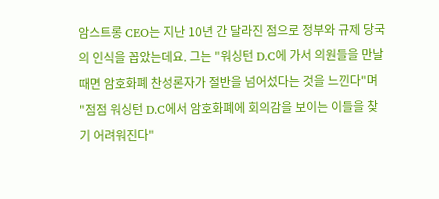암스트롱 CEO는 지난 10년 간 달라진 점으로 정부와 규제 당국의 인식을 꼽았는데요. 그는 "워싱턴 D.C에 가서 의원들을 만날 때면 암호화폐 찬성론자가 절반을 넘어섰다는 것을 느낀다"며 "점점 워싱턴 D.C에서 암호화폐에 회의감을 보이는 이들을 찾기 어려워진다"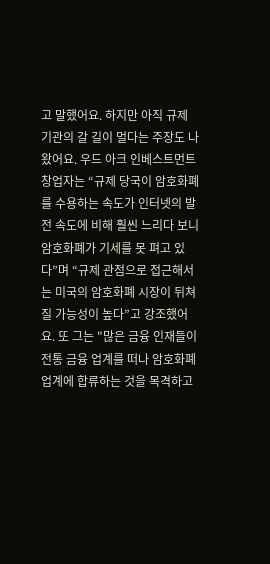고 말했어요. 하지만 아직 규제 기관의 갈 길이 멀다는 주장도 나왔어요. 우드 아크 인베스트먼트 창업자는 “규제 당국이 암호화폐를 수용하는 속도가 인터넷의 발전 속도에 비해 훨씬 느리다 보니 암호화폐가 기세를 못 펴고 있다”며 “규제 관점으로 접근해서는 미국의 암호화폐 시장이 뒤쳐질 가능성이 높다”고 강조했어요. 또 그는 "많은 금융 인재들이 전통 금융 업계를 떠나 암호화폐 업계에 합류하는 것을 목격하고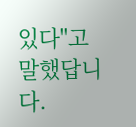있다"고 말했답니다.